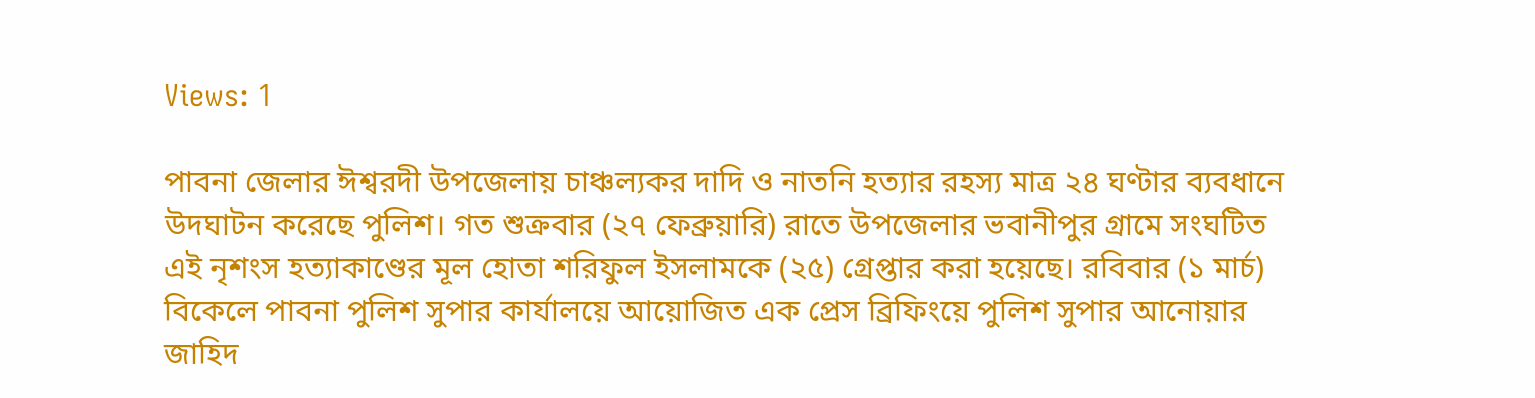Views: 1

পাবনা জেলার ঈশ্বরদী উপজেলায় চাঞ্চল্যকর দাদি ও নাতনি হত্যার রহস্য মাত্র ২৪ ঘণ্টার ব্যবধানে উদঘাটন করেছে পুলিশ। গত শুক্রবার (২৭ ফেব্রুয়ারি) রাতে উপজেলার ভবানীপুর গ্রামে সংঘটিত এই নৃশংস হত্যাকাণ্ডের মূল হোতা শরিফুল ইসলামকে (২৫) গ্রেপ্তার করা হয়েছে। রবিবার (১ মার্চ) বিকেলে পাবনা পুলিশ সুপার কার্যালয়ে আয়োজিত এক প্রেস ব্রিফিংয়ে পুলিশ সুপার আনোয়ার জাহিদ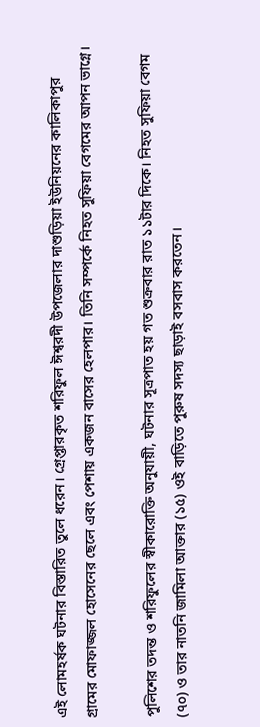এই লোমহর্ষক ঘটনার বিস্তারিত তুলে ধরেন। গ্রেপ্তারকৃত শরিফুল ঈশ্বরদী উপজেলার দাশুড়িয়া ইউনিয়নের কালিকাপুর গ্রামের মোফাজ্জল হোসেনের ছেলে এবং পেশায় একজন বাসের হেলপার। তিনি সম্পর্কে নিহত সুফিয়া বেগমের আপন ভাগ্নে।

পুলিশের তদন্ত ও শরিফুলের স্বীকারোক্তি অনুযায়ী, ঘটনার সূত্রপাত হয় গত শুক্রবার রাত ১১টার দিকে। নিহত সুফিয়া বেগম (৭০) ও তার নাতনি জামিলা আক্তার (১৫) ওই বাড়িতে পুরুষ সদস্য ছাড়াই বসবাস করতেন।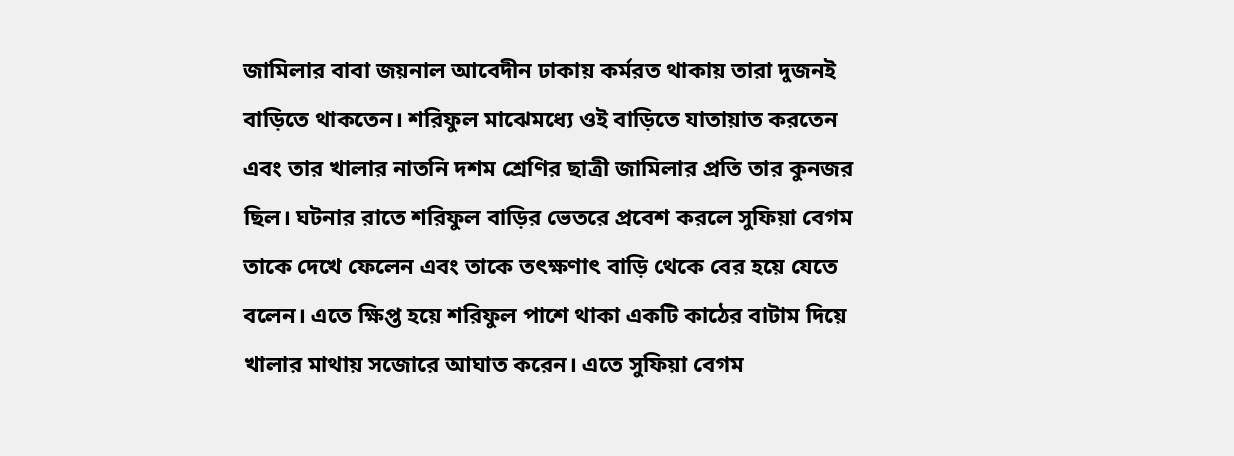জামিলার বাবা জয়নাল আবেদীন ঢাকায় কর্মরত থাকায় তারা দুজনই বাড়িতে থাকতেন। শরিফুল মাঝেমধ্যে ওই বাড়িতে যাতায়াত করতেন এবং তার খালার নাতনি দশম শ্রেণির ছাত্রী জামিলার প্রতি তার কুনজর ছিল। ঘটনার রাতে শরিফুল বাড়ির ভেতরে প্রবেশ করলে সুফিয়া বেগম তাকে দেখে ফেলেন এবং তাকে তৎক্ষণাৎ বাড়ি থেকে বের হয়ে যেতে বলেন। এতে ক্ষিপ্ত হয়ে শরিফুল পাশে থাকা একটি কাঠের বাটাম দিয়ে খালার মাথায় সজোরে আঘাত করেন। এতে সুফিয়া বেগম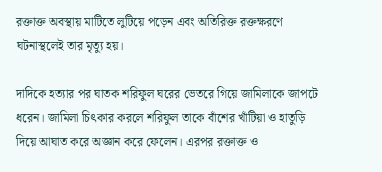রক্তাক্ত অবস্থায় মাটিতে লুটিয়ে পড়েন এবং অতিরিক্ত রক্তক্ষরণে ঘটনাস্থলেই তার মৃত্যু হয়।

দাদিকে হত্যার পর ঘাতক শরিফুল ঘরের ভেতরে গিয়ে জামিলাকে জাপটে ধরেন। জামিলা চিৎকার করলে শরিফুল তাকে বাঁশের খাঁটিয়া ও হাতুড়ি দিয়ে আঘাত করে অজ্ঞান করে ফেলেন। এরপর রক্তাক্ত ও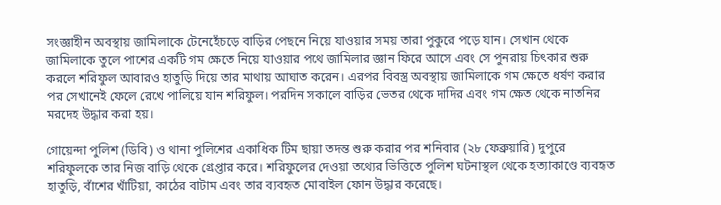সংজ্ঞাহীন অবস্থায় জামিলাকে টেনেহেঁচড়ে বাড়ির পেছনে নিয়ে যাওয়ার সময় তারা পুকুরে পড়ে যান। সেখান থেকে জামিলাকে তুলে পাশের একটি গম ক্ষেতে নিয়ে যাওয়ার পথে জামিলার জ্ঞান ফিরে আসে এবং সে পুনরায় চিৎকার শুরু করলে শরিফুল আবারও হাতুড়ি দিয়ে তার মাথায় আঘাত করেন। এরপর বিবস্ত্র অবস্থায় জামিলাকে গম ক্ষেতে ধর্ষণ করার পর সেখানেই ফেলে রেখে পালিয়ে যান শরিফুল। পরদিন সকালে বাড়ির ভেতর থেকে দাদির এবং গম ক্ষেত থেকে নাতনির মরদেহ উদ্ধার করা হয়।

গোয়েন্দা পুলিশ (ডিবি) ও থানা পুলিশের একাধিক টিম ছায়া তদন্ত শুরু করার পর শনিবার (২৮ ফেব্রুয়ারি) দুপুরে শরিফুলকে তার নিজ বাড়ি থেকে গ্রেপ্তার করে। শরিফুলের দেওয়া তথ্যের ভিত্তিতে পুলিশ ঘটনাস্থল থেকে হত্যাকাণ্ডে ব্যবহৃত হাতুড়ি, বাঁশের খাঁটিয়া, কাঠের বাটাম এবং তার ব্যবহৃত মোবাইল ফোন উদ্ধার করেছে।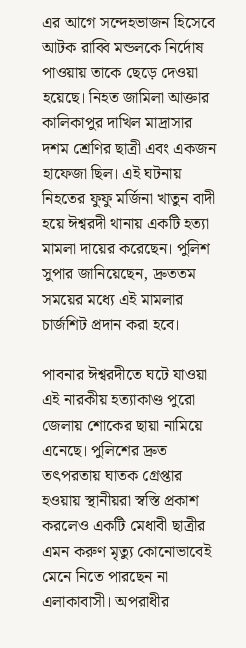এর আগে সন্দেহভাজন হিসেবে আটক রাব্বি মন্ডলকে নির্দোষ পাওয়ায় তাকে ছেড়ে দেওয়া হয়েছে। নিহত জামিলা আক্তার কালিকাপুর দাখিল মাদ্রাসার দশম শ্রেণির ছাত্রী এবং একজন হাফেজা ছিল। এই ঘটনায় নিহতের ফুফু মর্জিনা খাতুন বাদী হয়ে ঈশ্বরদী থানায় একটি হত্যা মামলা দায়ের করেছেন। পুলিশ সুপার জানিয়েছেন, দ্রুততম সময়ের মধ্যে এই মামলার চার্জশিট প্রদান করা হবে।

পাবনার ঈশ্বরদীতে ঘটে যাওয়া এই নারকীয় হত্যাকাণ্ড পুরো জেলায় শোকের ছায়া নামিয়ে এনেছে। পুলিশের দ্রুত তৎপরতায় ঘাতক গ্রেপ্তার হওয়ায় স্থানীয়রা স্বস্তি প্রকাশ করলেও একটি মেধাবী ছাত্রীর এমন করুণ মৃত্যু কোনোভাবেই মেনে নিতে পারছেন না এলাকাবাসী। অপরাধীর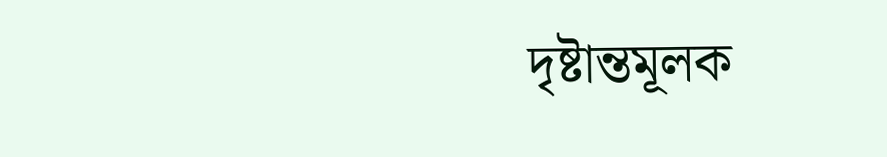দৃষ্টান্তমূলক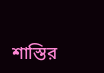শাস্তির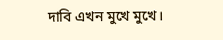দাবি এখন মুখে মুখে।